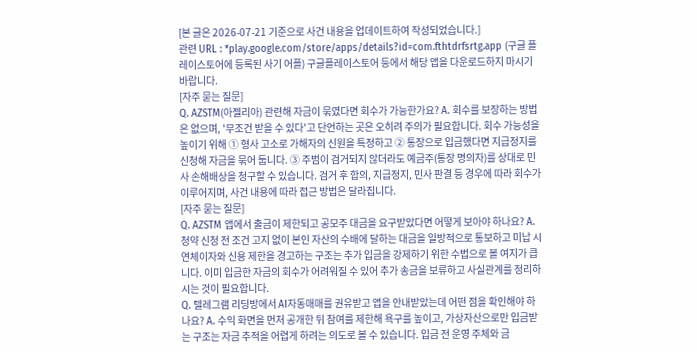[본 글은 2026-07-21 기준으로 사건 내용을 업데이트하여 작성되었습니다.]
관련 URL : *play.google.com/store/apps/details?id=com.fthtdrfsrtg.app (구글 플레이스토어에 등록된 사기 어플) 구글플레이스토어 등에서 해당 앱을 다운로드하지 마시기 바랍니다.
[자주 묻는 질문]
Q. AZSTM(아젤리아) 관련해 자금이 묶였다면 회수가 가능한가요? A. 회수를 보장하는 방법은 없으며, '무조건 받을 수 있다'고 단언하는 곳은 오히려 주의가 필요합니다. 회수 가능성을 높이기 위해 ① 형사 고소로 가해자의 신원을 특정하고 ② 통장으로 입금했다면 지급정지를 신청해 자금을 묶어 둡니다. ③ 주범이 검거되지 않더라도 예금주(통장 명의자)를 상대로 민사 손해배상을 청구할 수 있습니다. 검거 후 합의, 지급정지, 민사 판결 등 경우에 따라 회수가 이루어지며, 사건 내용에 따라 접근 방법은 달라집니다.
[자주 묻는 질문]
Q. AZSTM 앱에서 출금이 제한되고 공모주 대금을 요구받았다면 어떻게 보아야 하나요? A. 청약 신청 전 조건 고지 없이 본인 자산의 수배에 달하는 대금을 일방적으로 통보하고 미납 시 연체이자와 신용 제한을 경고하는 구조는 추가 입금을 강제하기 위한 수법으로 볼 여지가 큽니다. 이미 입금한 자금의 회수가 어려워질 수 있어 추가 송금을 보류하고 사실관계를 정리하시는 것이 필요합니다.
Q. 텔레그램 리딩방에서 AI자동매매를 권유받고 앱을 안내받았는데 어떤 점을 확인해야 하나요? A. 수익 화면을 먼저 공개한 뒤 참여를 제한해 욕구를 높이고, 가상자산으로만 입금받는 구조는 자금 추적을 어렵게 하려는 의도로 볼 수 있습니다. 입금 전 운영 주체와 금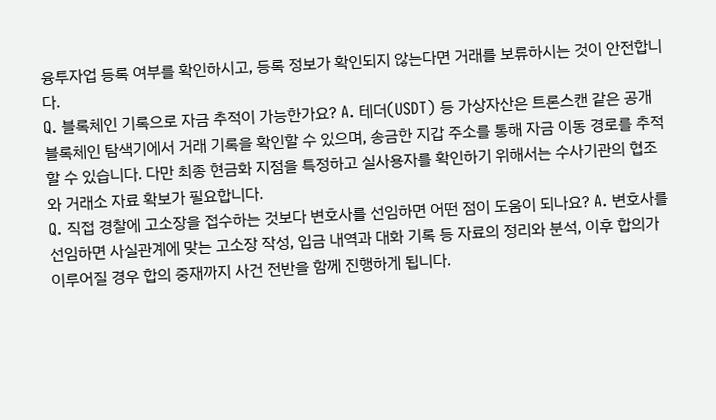융투자업 등록 여부를 확인하시고, 등록 정보가 확인되지 않는다면 거래를 보류하시는 것이 안전합니다.
Q. 블록체인 기록으로 자금 추적이 가능한가요? A. 테더(USDT) 등 가상자산은 트론스캔 같은 공개 블록체인 탐색기에서 거래 기록을 확인할 수 있으며, 송금한 지갑 주소를 통해 자금 이동 경로를 추적할 수 있습니다. 다만 최종 현금화 지점을 특정하고 실사용자를 확인하기 위해서는 수사기관의 협조와 거래소 자료 확보가 필요합니다.
Q. 직접 경찰에 고소장을 접수하는 것보다 변호사를 선임하면 어떤 점이 도움이 되나요? A. 변호사를 선임하면 사실관계에 맞는 고소장 작성, 입금 내역과 대화 기록 등 자료의 정리와 분석, 이후 합의가 이루어질 경우 합의 중재까지 사건 전반을 함께 진행하게 됩니다.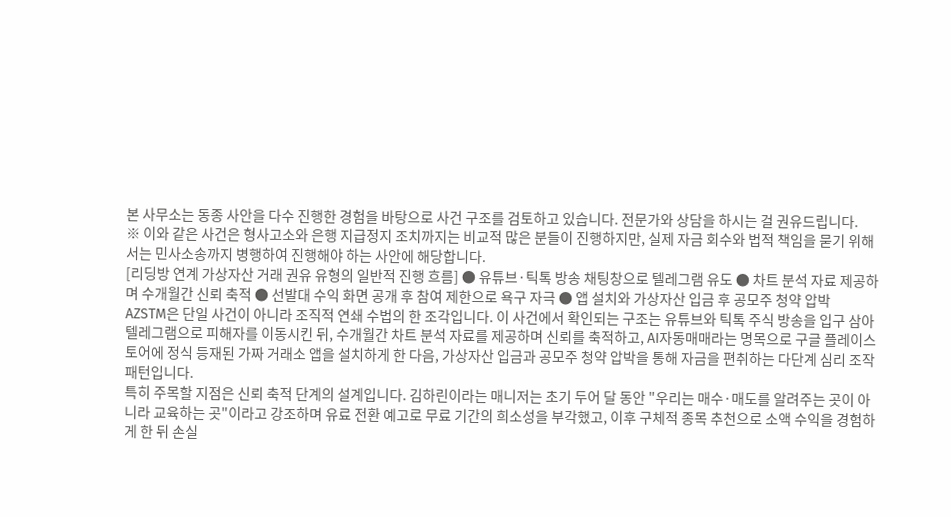본 사무소는 동종 사안을 다수 진행한 경험을 바탕으로 사건 구조를 검토하고 있습니다. 전문가와 상담을 하시는 걸 권유드립니다.
※ 이와 같은 사건은 형사고소와 은행 지급정지 조치까지는 비교적 많은 분들이 진행하지만, 실제 자금 회수와 법적 책임을 묻기 위해서는 민사소송까지 병행하여 진행해야 하는 사안에 해당합니다.
[리딩방 연계 가상자산 거래 권유 유형의 일반적 진행 흐름] ● 유튜브·틱톡 방송 채팅창으로 텔레그램 유도 ● 차트 분석 자료 제공하며 수개월간 신뢰 축적 ● 선발대 수익 화면 공개 후 참여 제한으로 욕구 자극 ● 앱 설치와 가상자산 입금 후 공모주 청약 압박
AZSTM은 단일 사건이 아니라 조직적 연쇄 수법의 한 조각입니다. 이 사건에서 확인되는 구조는 유튜브와 틱톡 주식 방송을 입구 삼아 텔레그램으로 피해자를 이동시킨 뒤, 수개월간 차트 분석 자료를 제공하며 신뢰를 축적하고, AI자동매매라는 명목으로 구글 플레이스토어에 정식 등재된 가짜 거래소 앱을 설치하게 한 다음, 가상자산 입금과 공모주 청약 압박을 통해 자금을 편취하는 다단계 심리 조작 패턴입니다.
특히 주목할 지점은 신뢰 축적 단계의 설계입니다. 김하린이라는 매니저는 초기 두어 달 동안 "우리는 매수·매도를 알려주는 곳이 아니라 교육하는 곳"이라고 강조하며 유료 전환 예고로 무료 기간의 희소성을 부각했고, 이후 구체적 종목 추천으로 소액 수익을 경험하게 한 뒤 손실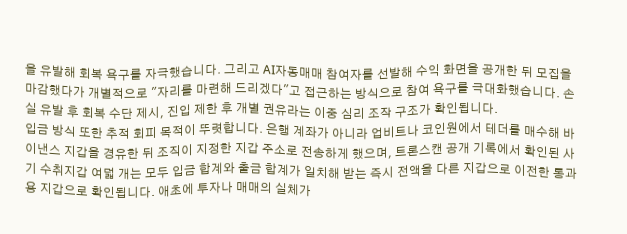을 유발해 회복 욕구를 자극했습니다. 그리고 AI자동매매 참여자를 선발해 수익 화면을 공개한 뒤 모집을 마감했다가 개별적으로 "자리를 마련해 드리겠다"고 접근하는 방식으로 참여 욕구를 극대화했습니다. 손실 유발 후 회복 수단 제시, 진입 제한 후 개별 권유라는 이중 심리 조작 구조가 확인됩니다.
입금 방식 또한 추적 회피 목적이 뚜렷합니다. 은행 계좌가 아니라 업비트나 코인원에서 테더를 매수해 바이낸스 지갑을 경유한 뒤 조직이 지정한 지갑 주소로 전송하게 했으며, 트론스캔 공개 기록에서 확인된 사기 수취지갑 여덟 개는 모두 입금 합계와 출금 합계가 일치해 받는 즉시 전액을 다른 지갑으로 이전한 통과용 지갑으로 확인됩니다. 애초에 투자나 매매의 실체가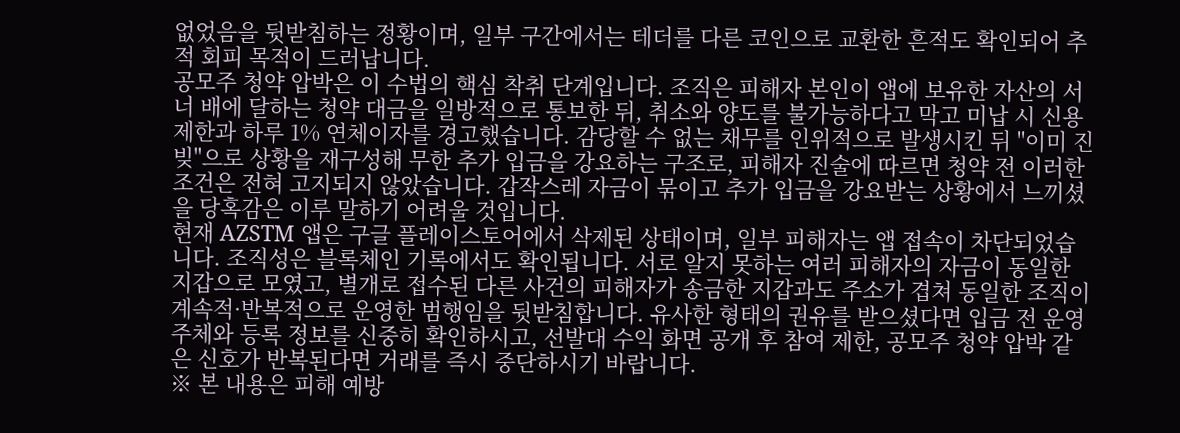없었음을 뒷받침하는 정황이며, 일부 구간에서는 테더를 다른 코인으로 교환한 흔적도 확인되어 추적 회피 목적이 드러납니다.
공모주 청약 압박은 이 수법의 핵심 착취 단계입니다. 조직은 피해자 본인이 앱에 보유한 자산의 서너 배에 달하는 청약 대금을 일방적으로 통보한 뒤, 취소와 양도를 불가능하다고 막고 미납 시 신용 제한과 하루 1% 연체이자를 경고했습니다. 감당할 수 없는 채무를 인위적으로 발생시킨 뒤 "이미 진 빚"으로 상황을 재구성해 무한 추가 입금을 강요하는 구조로, 피해자 진술에 따르면 청약 전 이러한 조건은 전혀 고지되지 않았습니다. 갑작스레 자금이 묶이고 추가 입금을 강요받는 상황에서 느끼셨을 당혹감은 이루 말하기 어려울 것입니다.
현재 AZSTM 앱은 구글 플레이스토어에서 삭제된 상태이며, 일부 피해자는 앱 접속이 차단되었습니다. 조직성은 블록체인 기록에서도 확인됩니다. 서로 알지 못하는 여러 피해자의 자금이 동일한 지갑으로 모였고, 별개로 접수된 다른 사건의 피해자가 송금한 지갑과도 주소가 겹쳐 동일한 조직이 계속적·반복적으로 운영한 범행임을 뒷받침합니다. 유사한 형태의 권유를 받으셨다면 입금 전 운영 주체와 등록 정보를 신중히 확인하시고, 선발대 수익 화면 공개 후 참여 제한, 공모주 청약 압박 같은 신호가 반복된다면 거래를 즉시 중단하시기 바랍니다.
※ 본 내용은 피해 예방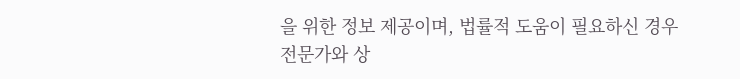을 위한 정보 제공이며, 법률적 도움이 필요하신 경우 전문가와 상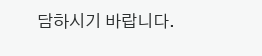담하시기 바랍니다.